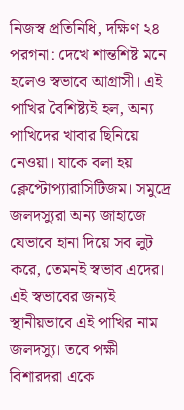নিজস্ব প্রতিনিধি, দক্ষিণ ২৪ পরগনা: দেখে শান্তশিষ্ট মনে হলেও স্বভাবে আগ্রাসী। এই পাখির বৈশিষ্ট্যই হল, অন্য পাখিদের খাবার ছিনিয়ে নেওয়া। যাকে বলা হয় ক্লেপ্টোপ্যারাসিটিজম। সমুদ্রে জলদস্যুরা অন্য জাহাজে যেভাবে হানা দিয়ে সব লুট করে, তেমনই স্বভাব এদের। এই স্বভাবের জন্যই স্থানীয়ভাবে এই পাখির নাম জলদস্যু। তবে পক্ষী বিশারদরা একে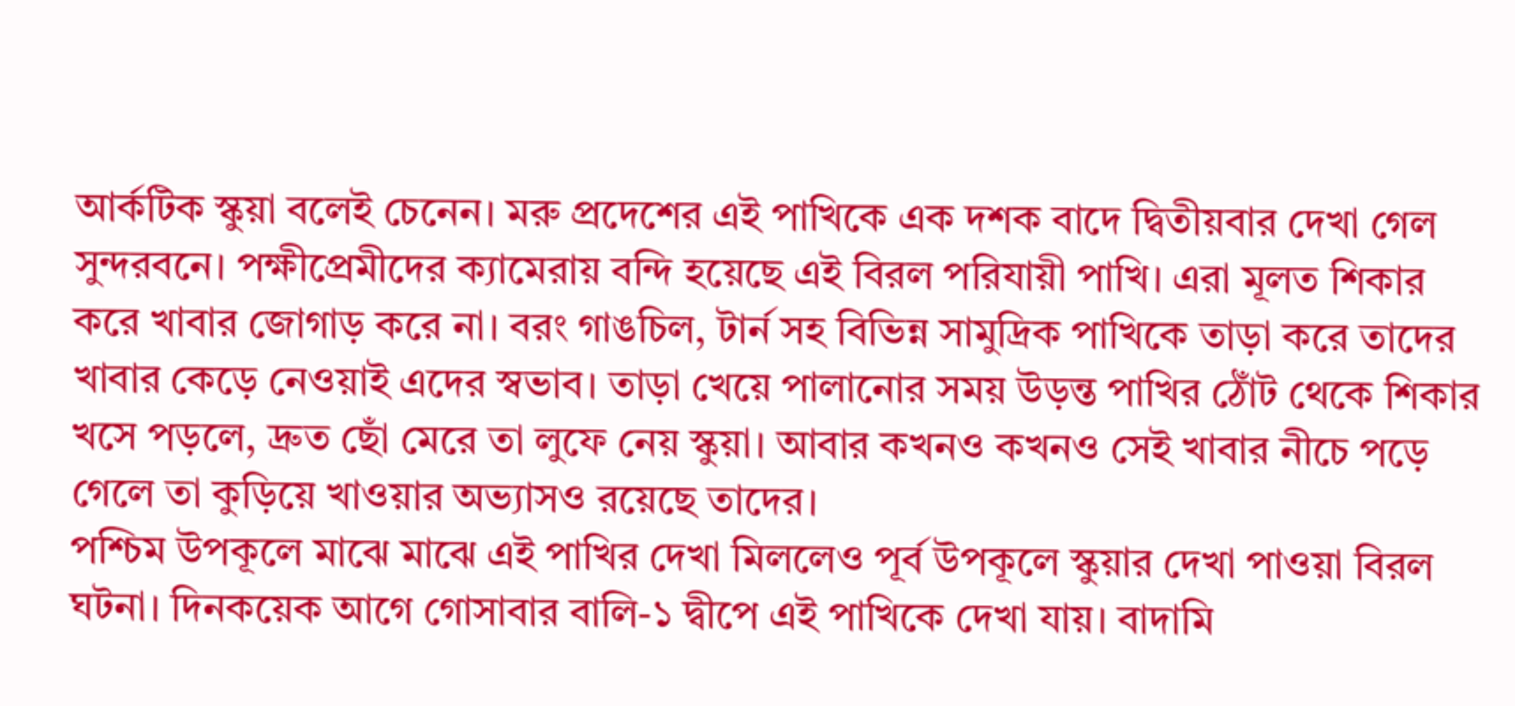আর্কটিক স্কুয়া বলেই চেনেন। মরু প্রদেশের এই পাখিকে এক দশক বাদে দ্বিতীয়বার দেখা গেল সুন্দরবনে। পক্ষীপ্রেমীদের ক্যামেরায় বন্দি হয়েছে এই বিরল পরিযায়ী পাখি। এরা মূলত শিকার করে খাবার জোগাড় করে না। বরং গাঙচিল, টার্ন সহ বিভিন্ন সামুদ্রিক পাখিকে তাড়া করে তাদের খাবার কেড়ে নেওয়াই এদের স্বভাব। তাড়া খেয়ে পালানোর সময় উড়ন্ত পাখির ঠোঁট থেকে শিকার খসে পড়লে, দ্রুত ছোঁ মেরে তা লুফে নেয় স্কুয়া। আবার কখনও কখনও সেই খাবার নীচে পড়ে গেলে তা কুড়িয়ে খাওয়ার অভ্যাসও রয়েছে তাদের।
পশ্চিম উপকূলে মাঝে মাঝে এই পাখির দেখা মিললেও পূর্ব উপকূলে স্কুয়ার দেখা পাওয়া বিরল ঘটনা। দিনকয়েক আগে গোসাবার বালি-১ দ্বীপে এই পাখিকে দেখা যায়। বাদামি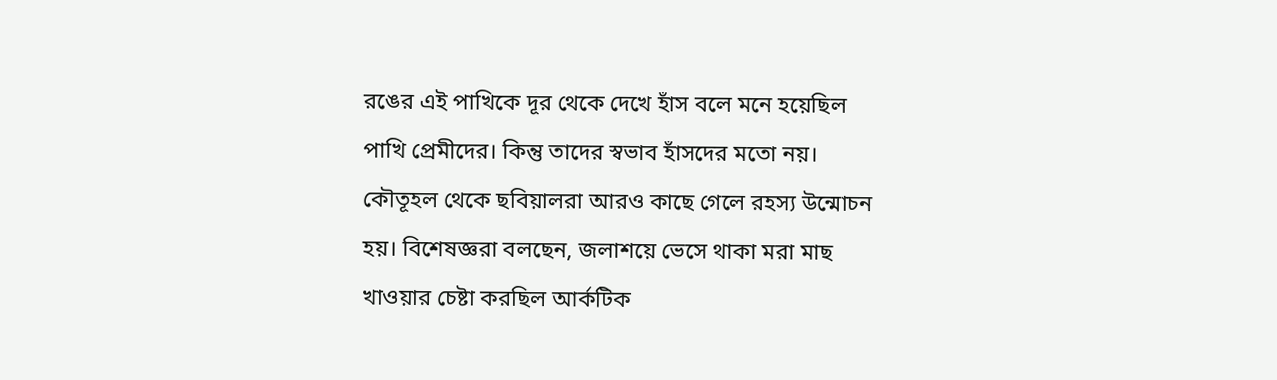রঙের এই পাখিকে দূর থেকে দেখে হাঁস বলে মনে হয়েছিল পাখি প্রেমীদের। কিন্তু তাদের স্বভাব হাঁসদের মতো নয়। কৌতূহল থেকে ছবিয়ালরা আরও কাছে গেলে রহস্য উন্মোচন হয়। বিশেষজ্ঞরা বলছেন, জলাশয়ে ভেসে থাকা মরা মাছ খাওয়ার চেষ্টা করছিল আর্কটিক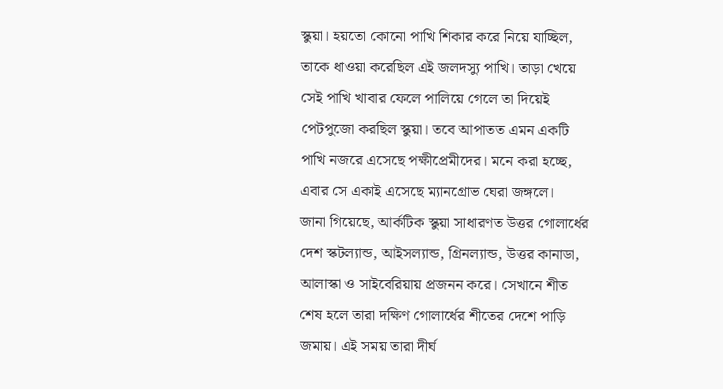স্কুয়া। হয়তো কোনো পাখি শিকার করে নিয়ে যাচ্ছিল, তাকে ধাওয়া করেছিল এই জলদস্যু পাখি। তাড়া খেয়ে সেই পাখি খাবার ফেলে পালিয়ে গেলে তা দিয়েই পেটপুজো করছিল স্কুয়া। তবে আপাতত এমন একটি পাখি নজরে এসেছে পক্ষীপ্রেমীদের। মনে করা হচ্ছে, এবার সে একাই এসেছে ম্যানগ্রোভ ঘেরা জঙ্গলে।
জানা গিয়েছে, আর্কটিক স্কুয়া সাধারণত উত্তর গোলার্ধের দেশ স্কটল্যান্ড, আইসল্যান্ড, গ্রিনল্যান্ড, উত্তর কানাডা, আলাস্কা ও সাইবেরিয়ায় প্রজনন করে। সেখানে শীত শেষ হলে তারা দক্ষিণ গোলার্ধের শীতের দেশে পাড়ি জমায়। এই সময় তারা দীর্ঘ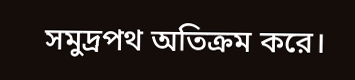সমুদ্রপথ অতিক্রম করে।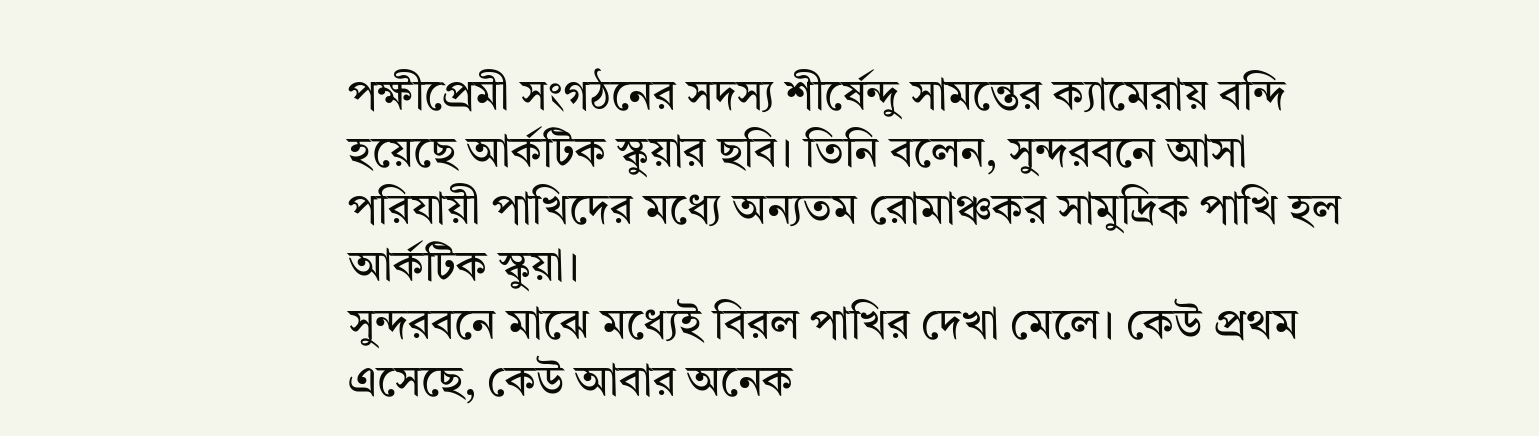পক্ষীপ্রেমী সংগঠনের সদস্য শীর্ষেন্দু সামন্তের ক্যামেরায় বন্দি হয়েছে আর্কটিক স্কুয়ার ছবি। তিনি বলেন, সুন্দরবনে আসা পরিযায়ী পাখিদের মধ্যে অন্যতম রোমাঞ্চকর সামুদ্রিক পাখি হল আর্কটিক স্কুয়া।
সুন্দরবনে মাঝে মধ্যেই বিরল পাখির দেখা মেলে। কেউ প্রথম এসেছে, কেউ আবার অনেক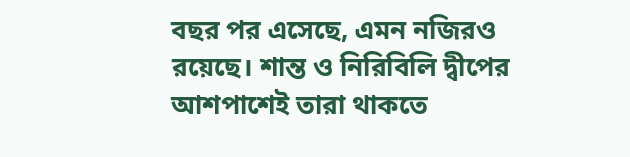বছর পর এসেছে, এমন নজিরও রয়েছে। শান্ত ও নিরিবিলি দ্বীপের আশপাশেই তারা থাকতে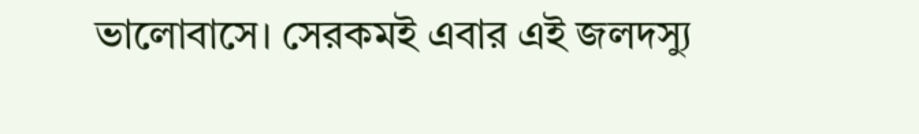ভালোবাসে। সেরকমই এবার এই জলদস্যু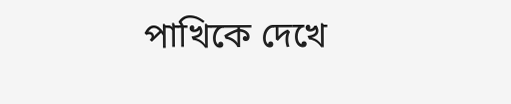পাখিকে দেখে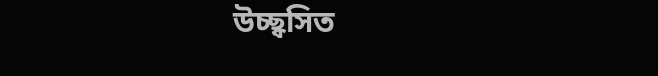উচ্ছ্বসিত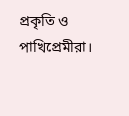প্রকৃতি ও পাখিপ্রেমীরা।